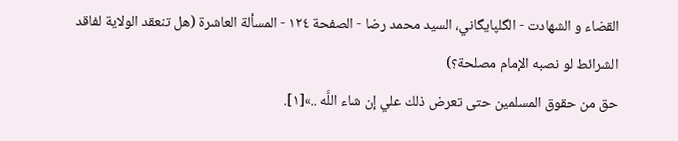القضاء و الشهادت - الگلپايگاني، السيد محمد رضا - الصفحة ١٢٤ - المسألة العاشرة (هل تنعقد الولاية لفاقد الشرائط لو نصبه الإمام مصلحة؟)
حق من حقوق المسلمين حتى تعرض ذلك علي إن شاء اللَّه ..»[١].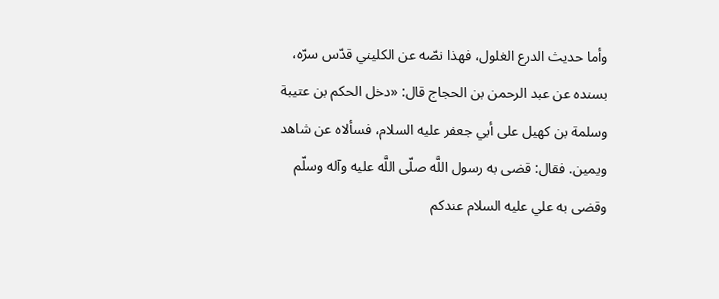وأما حديث الدرع الغلول، فهذا نصّه عن الكليني قدّس سرّه، بسنده عن عبد الرحمن بن الحجاج قال: «دخل الحكم بن عتيبة وسلمة بن كهيل على أبي جعفر عليه السلام، فسألاه عن شاهد ويمين. فقال: قضى به رسول اللَّه صلّى اللَّه عليه وآله وسلّم وقضى به علي عليه السلام عندكم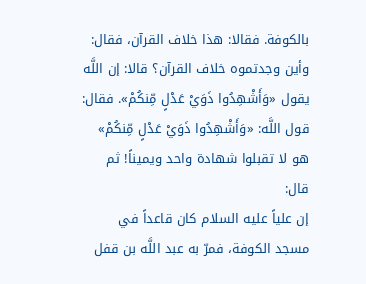بالكوفة. فقالا: هذا خلاف القرآن، فقال: وأين وجدتموه خلاف القرآن؟ قالا: إن اللَّه يقول «وَأَشْهِدُوا ذَوَيْ عَدْلٍ مِّنكُمْ». فقال: قول اللَّه: «وَأَشْهِدُوا ذَوَيْ عَدْلٍ مِّنكُمْ» هو لا تقبلوا شهادة واحد ويميناً! ثم قال:
إن علياً عليه السلام كان قاعداً في مسجد الكوفة، فمرّ به عبد اللَّه بن قفل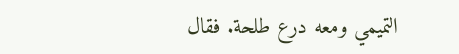التميمي ومعه درع طلحة. فقال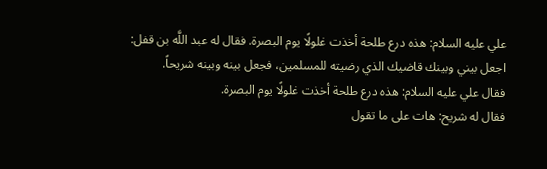علي عليه السلام: هذه درع طلحة أخذت غلولًا يوم البصرة. فقال له عبد اللَّه بن قفل: اجعل بيني وبينك قاضيك الذي رضيته للمسلمين، فجعل بينه وبينه شريحاً.
فقال علي عليه السلام: هذه درع طلحة أخذت غلولًا يوم البصرة.
فقال له شريح: هات على ما تقول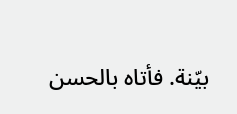بيّنة. فأتاه بالحسن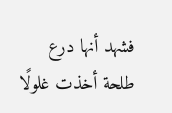فشهد أنها درع طلحة أخذت غلولًا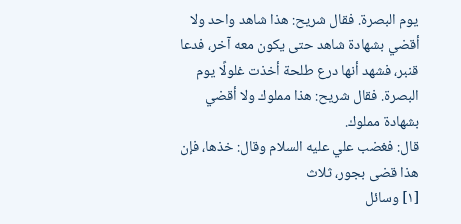يوم البصرة. فقال شريح: هذا شاهد واحد ولا أقضي بشهادة شاهد حتى يكون معه آخر، فدعا قنبر، فشهد أنها درع طلحة أخذت غلولًا يوم البصرة. فقال شريح: هذا مملوك ولا أقضي بشهادة مملوك.
قال: فغضب علي عليه السلام وقال: خذها، فإن هذا قضى بجور، ثلاث
[١] وسائل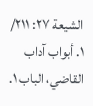الشيعة ٢٧: ٢١١/ ١. أبواب آداب القاضي، الباب ١.